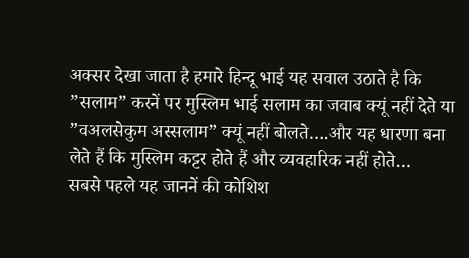अक्सर देखा जाता है हमारे हिन्दू भाई यह सवाल उठाते है कि ”सलाम” करनें पर मुस्लिम भाई सलाम का जवाब क्यूं नहीं देते या ”वअलसेकुम अस्सलाम” क्यूं नहीं बोलते….और यह धारणा बना लेते हैं कि मुस्लिम कट्टर होते हैं और व्यवहारिक नहीं होते…
सबसे पहले यह जाननें की कोशिश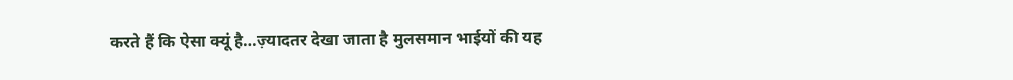करते हैं कि ऐसा क्यूं है…ज़्यादतर देखा जाता है मुलसमान भाईयों की यह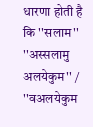धारणा होती है कि ''सलाम'' ''अस्सलामु अलयेकुम'' / ''वअलयेकुम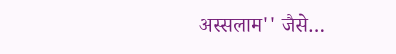अस्सलाम'' जैसे…